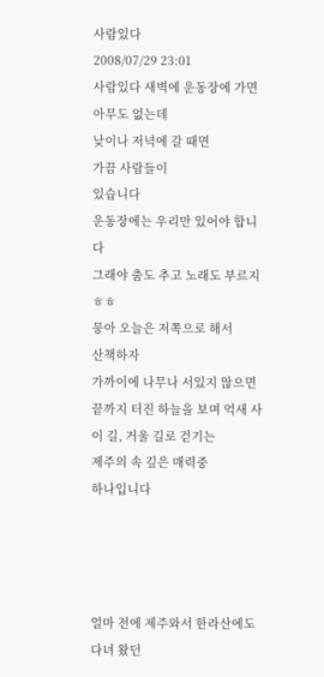사람있다
2008/07/29 23:01
사람있다 새벽에 운동장에 가면
아무도 없는데
낮이나 저녁에 갈 때면
가끔 사람들이
있습니다
운동장에는 우리만 있어야 합니다
그래야 춤도 추고 노래도 부르지 ㅎㅎ
뭉아 오늘은 저쪽으로 해서
산책하자
가까이에 나무나 서있지 않으면
끝까지 터진 하늘을 보며 억새 사이 길, 거울 길로 걷기는
제주의 속 깊은 매력중
하나입니다




얼마 전에 제주와서 한라산에도 다녀 왔던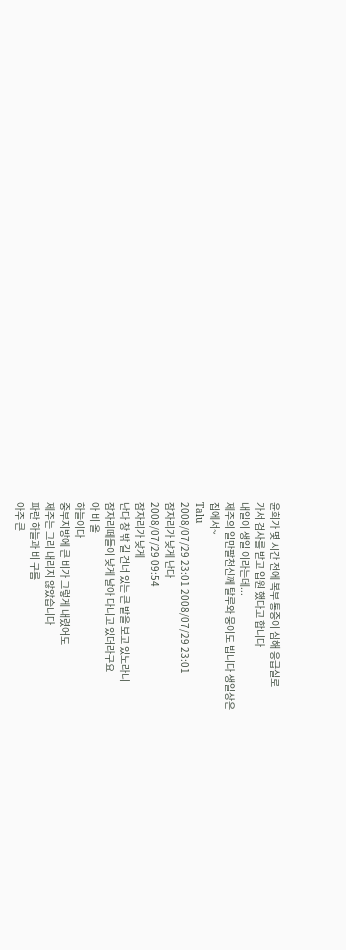윤희가 몇 시간 전에 복부 통증이 심해 응급실로
가서 검사를 받고 입원 했다고 합니다
내일이 생일 이라는데...
제주의 일만팔천신께 탈루와 뭉이도 빕니다 생일상은
집에서~
Talu
2008/07/29 23:01 2008/07/29 23:01
잠자리가 낮게 난다
2008/07/29 09:54
잠자리가 낮게
난다 창 밖 길 건너 있는 큰 밭을 보고 있노라니
잠자리떼들이 낮게 날아 다니고 있더라구요
아 비 올
하늘이다
중부지방에 큰 비가 그렇게 내렸어도
제주는 그리 내리지 않았습니다
파란 하늘과 비 구름
아주 큰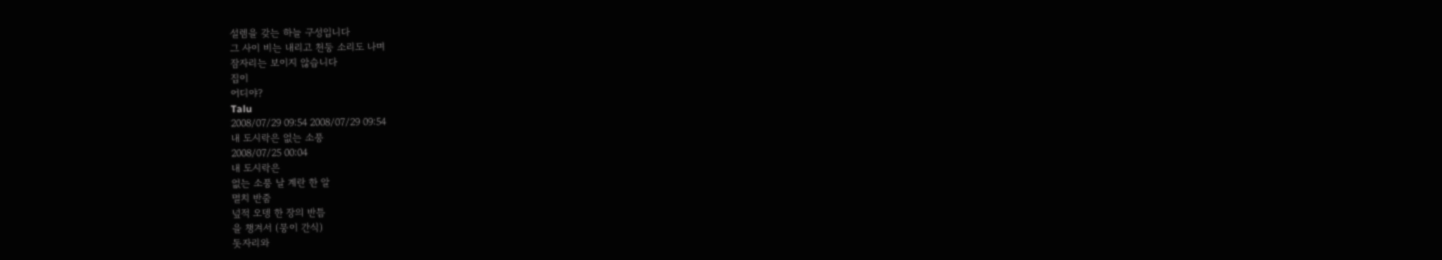설렘을 갖는 하늘 구성입니다
그 사이 비는 내리고 천둥 소리도 나며
잠자리는 보이지 않습니다
집이
어디야?
Talu
2008/07/29 09:54 2008/07/29 09:54
내 도시락은 없는 소풍
2008/07/25 00:04
내 도시락은
없는 소풍 날 계란 한 알
멸치 반줌
넢적 오뎅 한 장의 반틈
을 챙겨서 (뭉이 간식)
돗자리와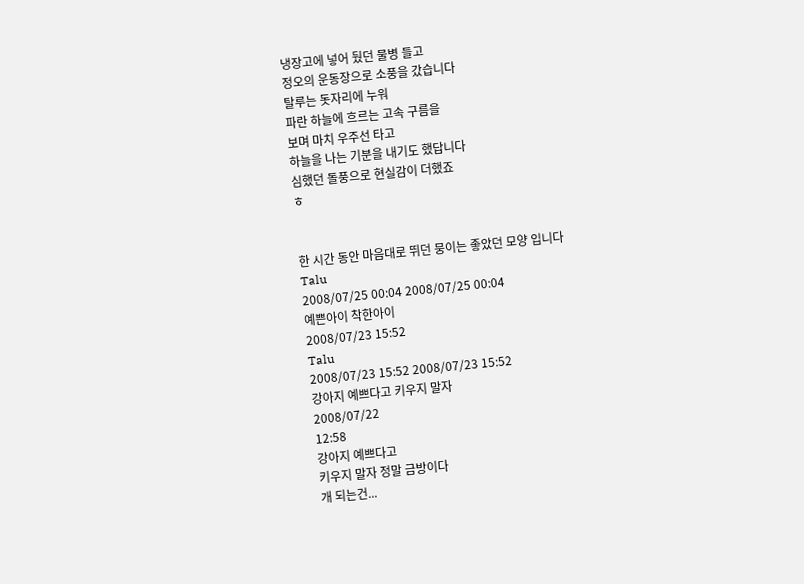냉장고에 넣어 뒀던 물병 들고
정오의 운동장으로 소풍을 갔습니다
탈루는 돗자리에 누워
파란 하늘에 흐르는 고속 구름을
보며 마치 우주선 타고
하늘을 나는 기분을 내기도 했답니다
심했던 돌풍으로 현실감이 더했죠
ㅎ


한 시간 동안 마음대로 뛰던 뭉이는 좋았던 모양 입니다
Talu
2008/07/25 00:04 2008/07/25 00:04
예쁜아이 착한아이
2008/07/23 15:52
Talu
2008/07/23 15:52 2008/07/23 15:52
강아지 예쁘다고 키우지 말자
2008/07/22
12:58
강아지 예쁘다고
키우지 말자 정말 금방이다
개 되는건...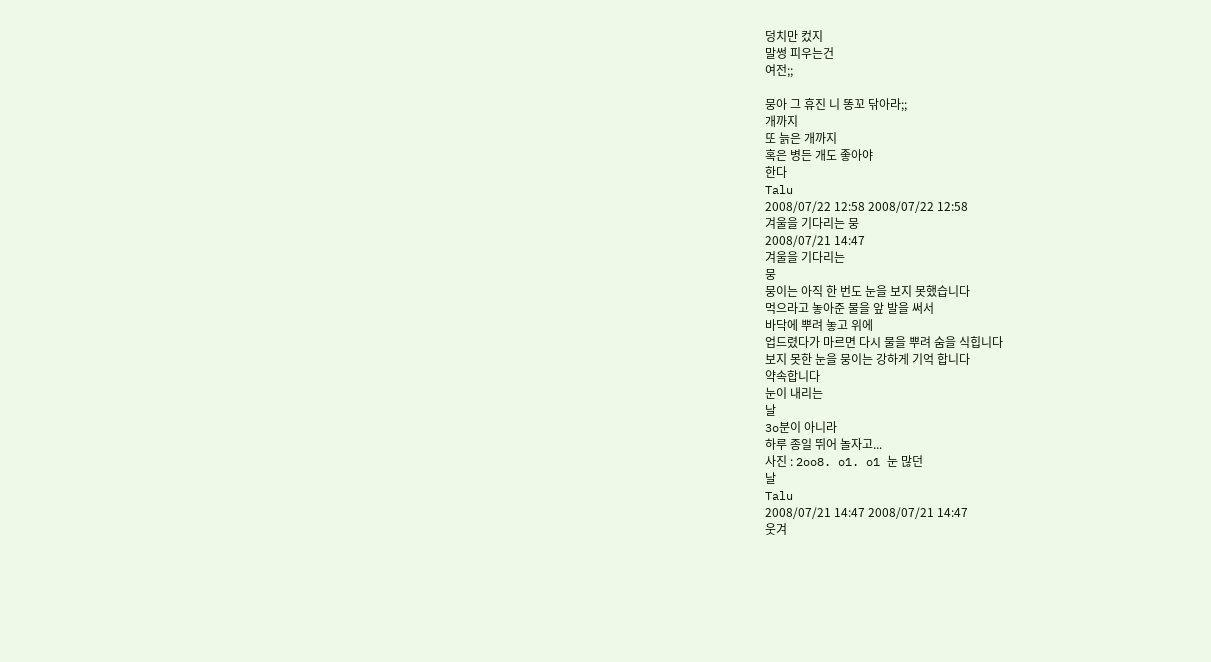덩치만 컸지
말썽 피우는건
여전;;

뭉아 그 휴진 니 똥꼬 닦아라;;
개까지
또 늙은 개까지
혹은 병든 개도 좋아야
한다
Talu
2008/07/22 12:58 2008/07/22 12:58
겨울을 기다리는 뭉
2008/07/21 14:47
겨울을 기다리는
뭉
뭉이는 아직 한 번도 눈을 보지 못했습니다
먹으라고 놓아준 물을 앞 발을 써서
바닥에 뿌려 놓고 위에
업드렸다가 마르면 다시 물을 뿌려 숨을 식힙니다
보지 못한 눈을 뭉이는 강하게 기억 합니다
약속합니다
눈이 내리는
날
3o분이 아니라
하루 종일 뛰어 놀자고...
사진 : 2oo8. o1. o1 눈 많던
날
Talu
2008/07/21 14:47 2008/07/21 14:47
웃겨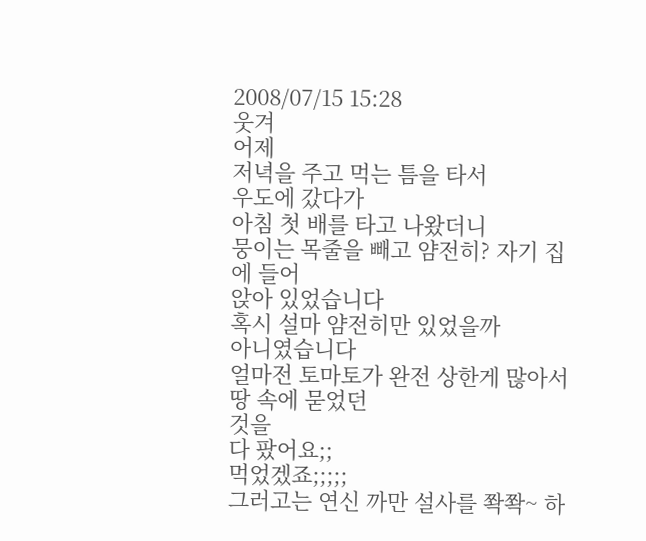2008/07/15 15:28
웃겨
어제
저녁을 주고 먹는 틈을 타서
우도에 갔다가
아침 첫 배를 타고 나왔더니
뭉이는 목줄을 빼고 얌전히? 자기 집에 들어
앉아 있었습니다
혹시 설마 얌전히만 있었을까
아니였습니다
얼마전 토마토가 완전 상한게 많아서
땅 속에 묻었던
것을
다 팠어요;;
먹었겠죠;;;;;
그러고는 연신 까만 설사를 쫙쫙~ 하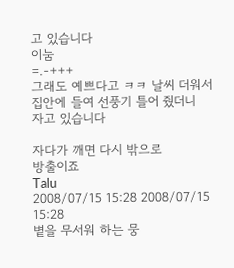고 있습니다
이눔
=.-+++
그래도 예쁘다고 ㅋㅋ 날씨 더워서 집안에 들여 선풍기 틀어 줬더니
자고 있습니다

자다가 깨면 다시 밖으로
방출이죠
Talu
2008/07/15 15:28 2008/07/15 15:28
볕을 무서워 하는 뭉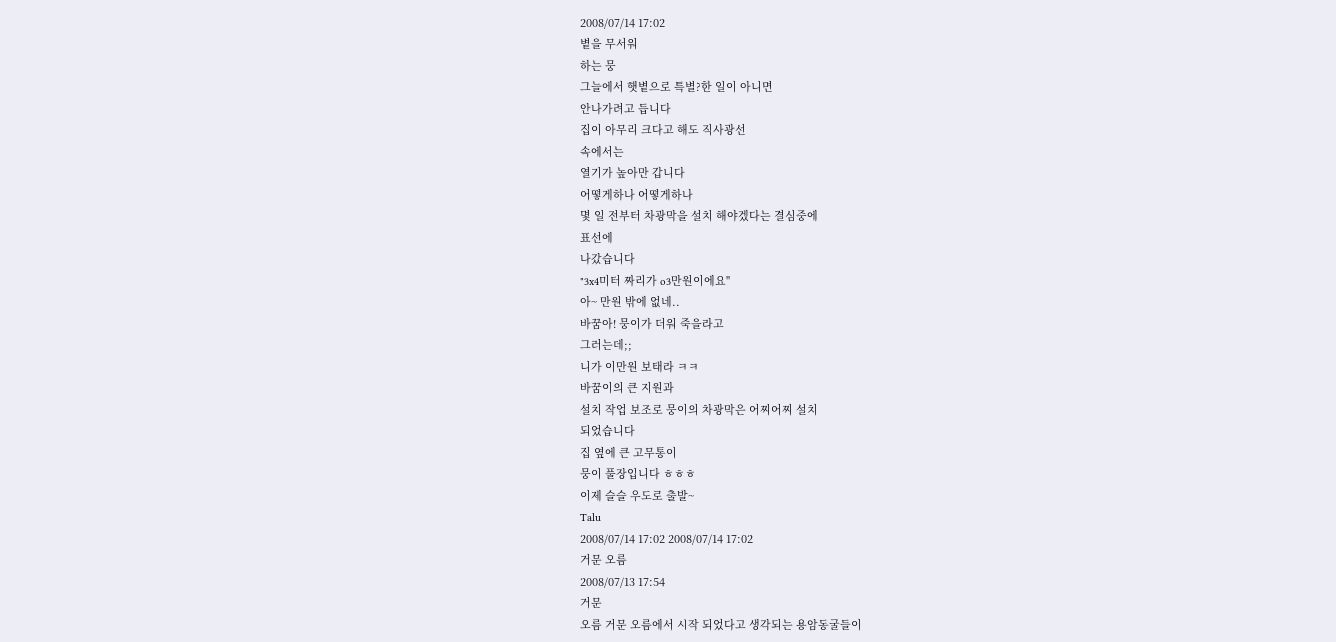2008/07/14 17:02
볕을 무서워
하는 뭉
그늘에서 햇볕으로 특별?한 일이 아니면
안나가려고 듭니다
집이 아무리 크다고 해도 직사광선
속에서는
열기가 높아만 갑니다
어떻게하나 어떻게하나
몇 일 전부터 차광막을 설치 해야겠다는 결심중에
표선에
나갔습니다
"3x4미터 짜리가 o3만원이에요"
아~ 만원 밖에 없네..
바꿈아! 뭉이가 더워 죽을라고
그러는데;;
니가 이만원 보태라 ㅋㅋ
바꿈이의 큰 지원과
설치 작업 보조로 뭉이의 차광막은 어찌어찌 설치
되었습니다
집 옆에 큰 고무통이
뭉이 풀장입니다 ㅎㅎㅎ
이제 슬슬 우도로 출발~
Talu
2008/07/14 17:02 2008/07/14 17:02
거문 오름
2008/07/13 17:54
거문
오름 거문 오름에서 시작 되었다고 생각되는 용암동굴들이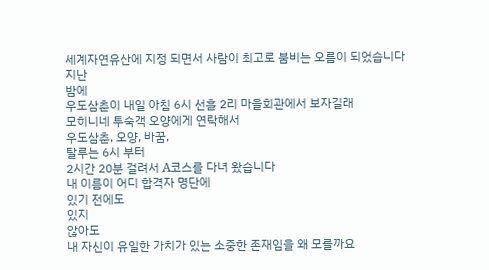세계자연유산에 지정 되면서 사람이 최고로 붐비는 오름이 되었습니다
지난
밤에
우도삼춘이 내일 아침 6시 선흘 2리 마을회관에서 보자길래
모히니네 투숙객 오양에게 연락해서
우도삼춘, 오양, 바꿈,
탈루는 6시 부터
2시간 20분 걸려서 A코스를 다녀 왔습니다
내 이름이 어디 합격자 명단에
있기 전에도
있지
않아도
내 자신이 유일한 가치가 있는 소중한 존재임을 왜 모를까요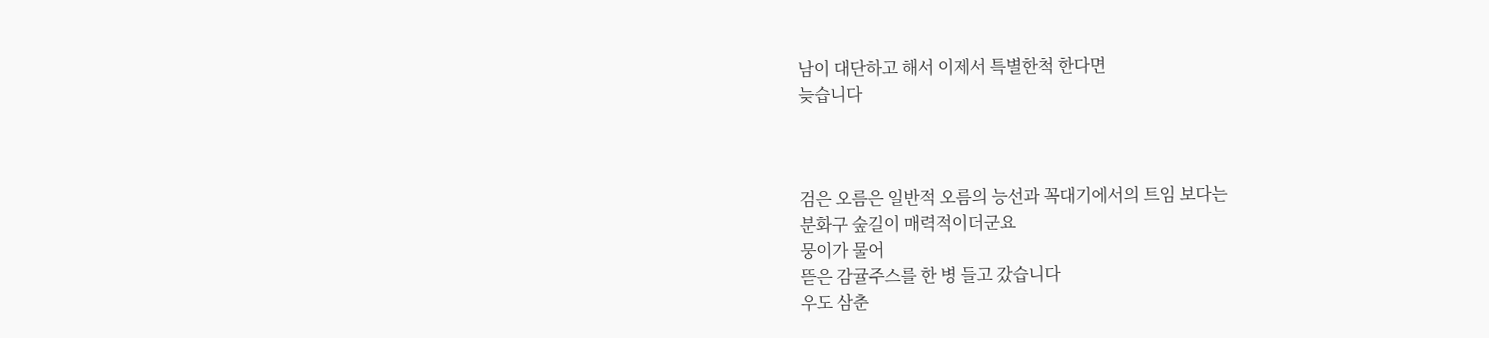남이 대단하고 해서 이제서 특별한척 한다면
늦습니다



검은 오름은 일반적 오름의 능선과 꼭대기에서의 트임 보다는
분화구 숲길이 매력적이더군요
뭉이가 물어
뜯은 감귤주스를 한 병 들고 갔습니다
우도 삼춘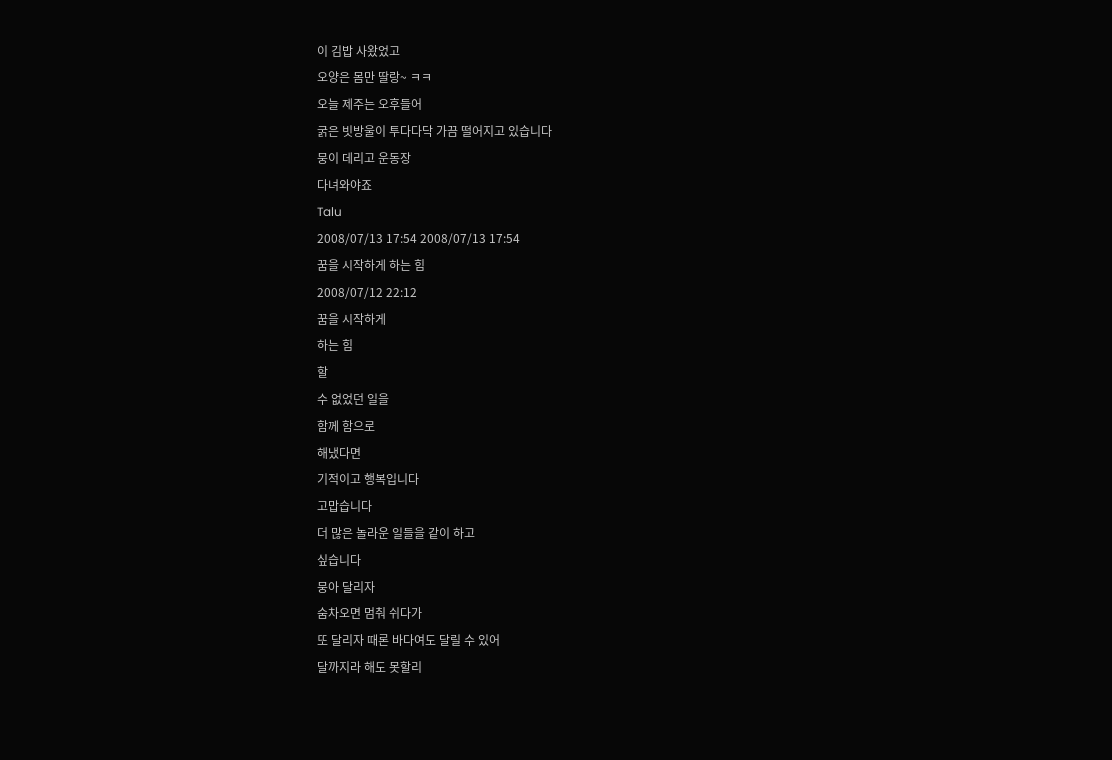이 김밥 사왔었고
오양은 몸만 딸랑~ ㅋㅋ
오늘 제주는 오후들어
굵은 빗방울이 투다다닥 가끔 떨어지고 있습니다
뭉이 데리고 운동장
다녀와야죠
Talu
2008/07/13 17:54 2008/07/13 17:54
꿈을 시작하게 하는 힘
2008/07/12 22:12
꿈을 시작하게
하는 힘
할
수 없었던 일을
함께 함으로
해냈다면
기적이고 행복입니다
고맙습니다
더 많은 놀라운 일들을 같이 하고
싶습니다
뭉아 달리자
숨차오면 멈춰 쉬다가
또 달리자 때론 바다여도 달릴 수 있어
달까지라 해도 못할리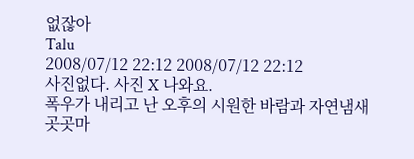없잖아
Talu
2008/07/12 22:12 2008/07/12 22:12
사진없다. 사진 X 나와요.
폭우가 내리고 난 오후의 시원한 바람과 자연냄새
곳곳마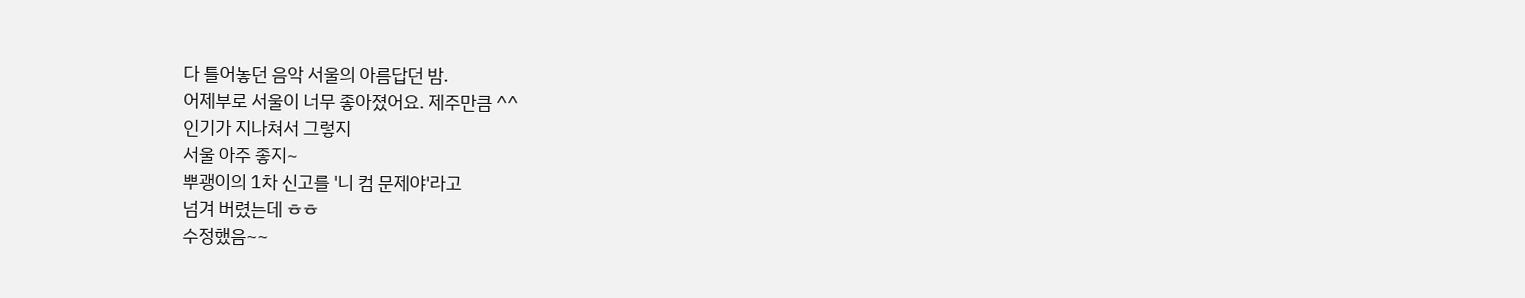다 틀어놓던 음악 서울의 아름답던 밤.
어제부로 서울이 너무 좋아졌어요. 제주만큼 ^^
인기가 지나쳐서 그렇지
서울 아주 좋지~
뿌괭이의 1차 신고를 '니 컴 문제야'라고
넘겨 버렸는데 ㅎㅎ
수정했음~~